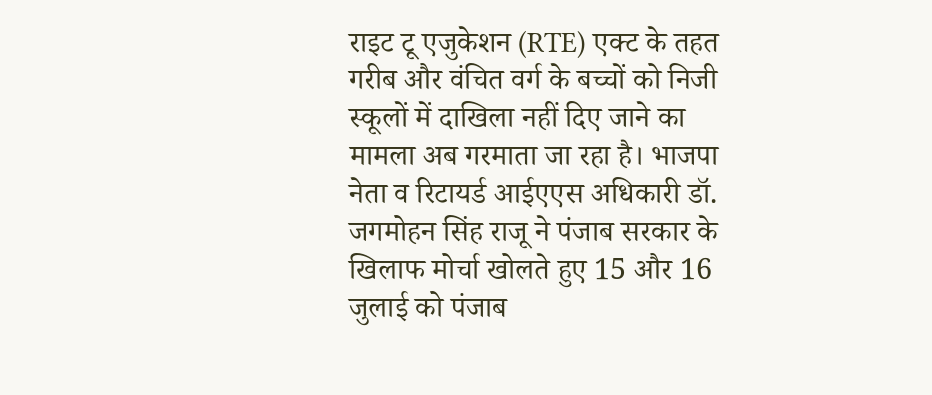राइट टू एजुकेशन (RTE) एक्ट के तहत गरीब और वंचित वर्ग के बच्चों को निजी स्कूलों में दाखिला नहीं दिए जाने का मामला अब गरमाता जा रहा है। भाजपा नेता व रिटायर्ड आईएएस अधिकारी डॉ. जगमोहन सिंह राजू ने पंजाब सरकार के खिलाफ मोर्चा खोलते हुए 15 और 16 जुलाई को पंजाब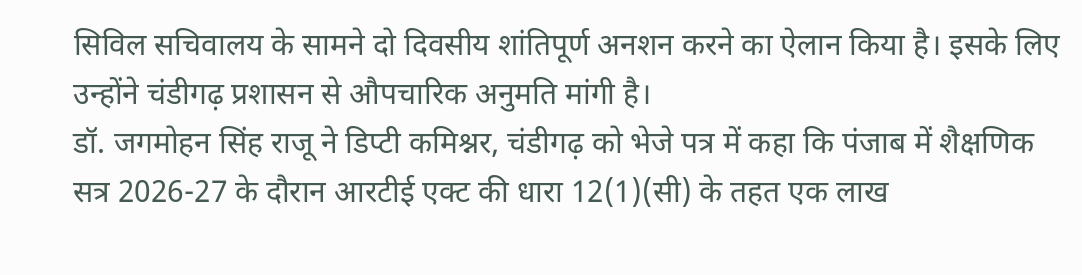सिविल सचिवालय के सामने दो दिवसीय शांतिपूर्ण अनशन करने का ऐलान किया है। इसके लिए उन्होंने चंडीगढ़ प्रशासन से औपचारिक अनुमति मांगी है।
डॉ. जगमोहन सिंह राजू ने डिप्टी कमिश्नर, चंडीगढ़ को भेजे पत्र में कहा कि पंजाब में शैक्षणिक सत्र 2026-27 के दौरान आरटीई एक्ट की धारा 12(1)(सी) के तहत एक लाख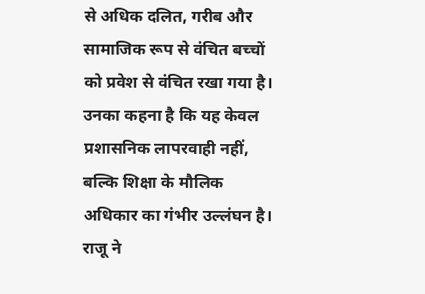से अधिक दलित, गरीब और सामाजिक रूप से वंचित बच्चों को प्रवेश से वंचित रखा गया है। उनका कहना है कि यह केवल प्रशासनिक लापरवाही नहीं, बल्कि शिक्षा के मौलिक अधिकार का गंभीर उल्लंघन है।
राजू ने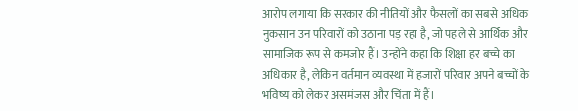आरोप लगाया कि सरकार की नीतियों और फैसलों का सबसे अधिक नुकसान उन परिवारों को उठाना पड़ रहा है, जो पहले से आर्थिक और सामाजिक रूप से कमजोर हैं। उन्होंने कहा कि शिक्षा हर बच्चे का अधिकार है, लेकिन वर्तमान व्यवस्था में हजारों परिवार अपने बच्चों के भविष्य को लेकर असमंजस और चिंता में हैं।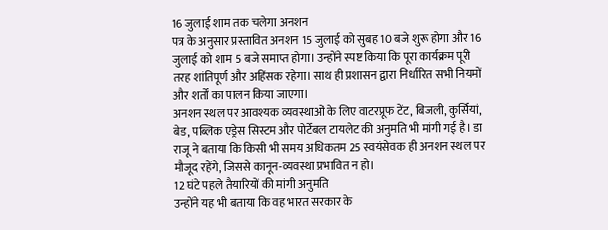16 जुलाई शाम तक चलेगा अनशन
पत्र के अनुसार प्रस्तावित अनशन 15 जुलाई को सुबह 10 बजे शुरू होगा और 16 जुलाई को शाम 5 बजे समाप्त होगा। उन्होंने स्पष्ट किया कि पूरा कार्यक्रम पूरी तरह शांतिपूर्ण और अहिंसक रहेगा। साथ ही प्रशासन द्वारा निर्धारित सभी नियमों और शर्तों का पालन किया जाएगा।
अनशन स्थल पर आवश्यक व्यवस्थाओं के लिए वाटरप्रूफ टेंट, बिजली, कुर्सियां, बेड, पब्लिक एड्रेस सिस्टम और पोर्टेबल टायलेट की अनुमति भी मांगी गई है। डा राजू ने बताया कि किसी भी समय अधिकतम 25 स्वयंसेवक ही अनशन स्थल पर मौजूद रहेंगे, जिससे कानून-व्यवस्था प्रभावित न हो।
12 घंटे पहले तैयारियों की मांगी अनुमति
उन्होंने यह भी बताया कि वह भारत सरकार के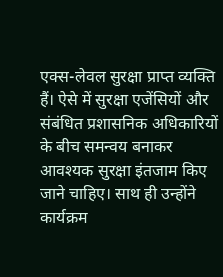एक्स-लेवल सुरक्षा प्राप्त व्यक्ति हैं। ऐसे में सुरक्षा एजेंसियों और संबंधित प्रशासनिक अधिकारियों के बीच समन्वय बनाकर आवश्यक सुरक्षा इंतजाम किए जाने चाहिए। साथ ही उन्होंने कार्यक्रम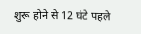शुरू होने से 12 घंटे पहले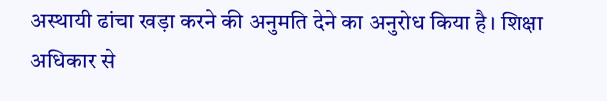अस्थायी ढांचा खड़ा करने की अनुमति देने का अनुरोध किया है। शिक्षा अधिकार से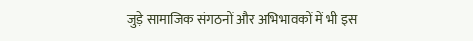जुड़े सामाजिक संगठनों और अभिभावकों में भी इस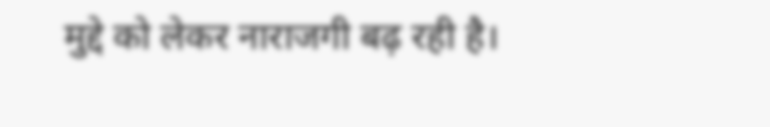मुद्दे को लेकर नाराजगी बढ़ रही है।